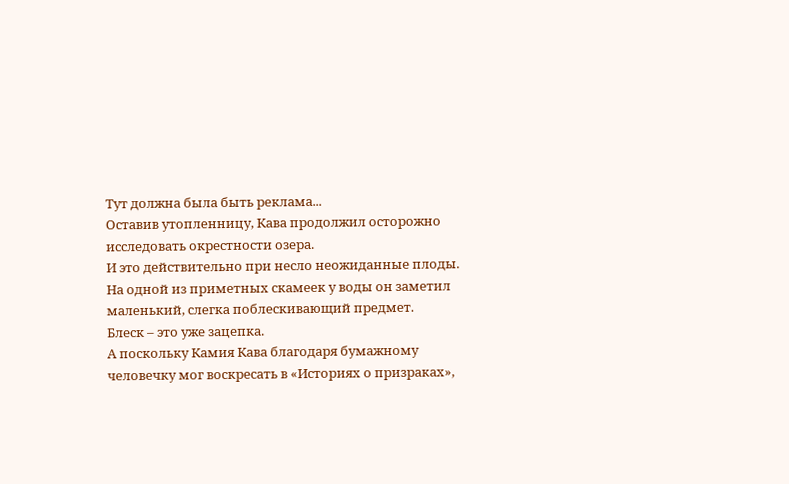Тут должна была быть реклама...
Оставив утопленницу, Кава продолжил осторожно исследовать окрестности озера.
И это действительно при несло неожиданные плоды.
На одной из приметных скамеек у воды он заметил маленький, слегка поблескивающий предмет.
Блеск – это уже зацепка.
А поскольку Камия Кава благодаря бумажному человечку мог воскресать в «Историях о призраках»,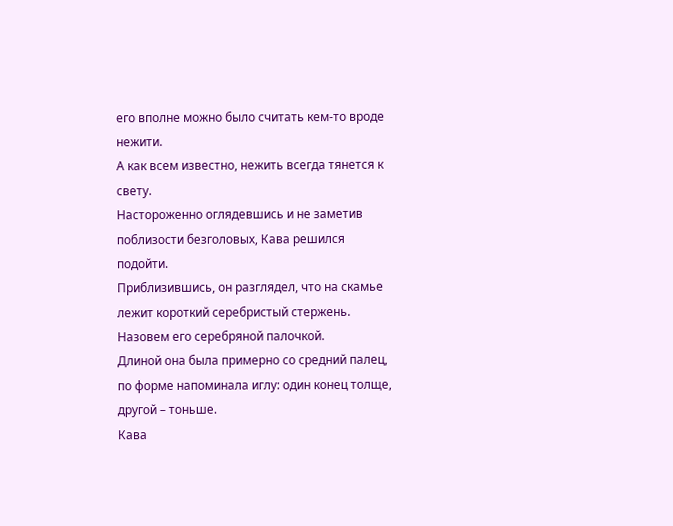его вполне можно было считать кем-то вроде нежити.
А как всем известно, нежить всегда тянется к свету.
Настороженно оглядевшись и не заметив поблизости безголовых, Кава решился подойти.
Приблизившись, он разглядел, что на скамье лежит короткий серебристый стержень.
Назовем его серебряной палочкой.
Длиной она была примерно со средний палец, по форме напоминала иглу: один конец толще, другой – тоньше.
Кава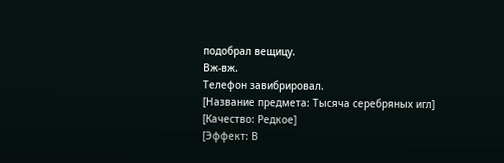подобрал вещицу.
Вж-вж.
Телефон завибрировал.
[Название предмета: Тысяча серебряных игл]
[Качество: Редкое]
[Эффект: В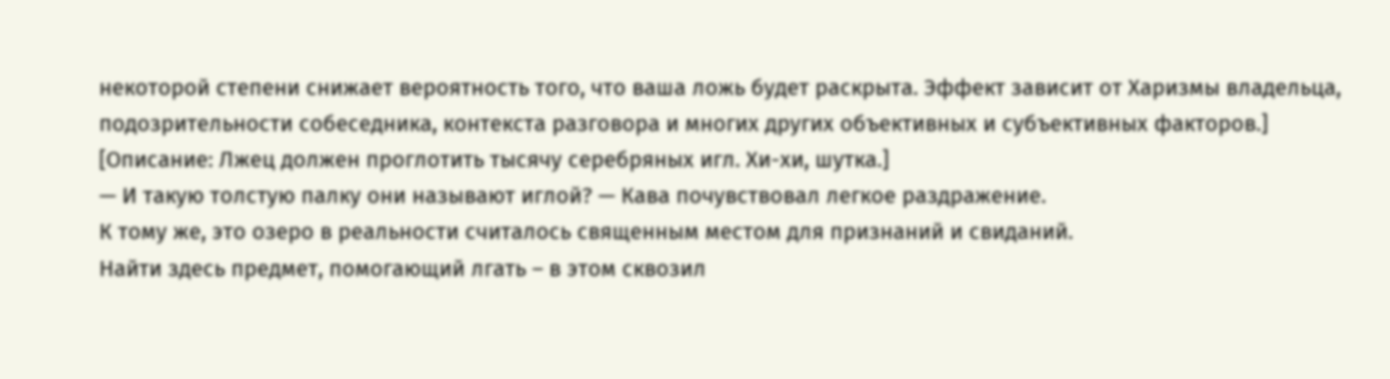некоторой степени снижает вероятность того, что ваша ложь будет раскрыта. Эффект зависит от Харизмы владельца, подозрительности собеседника, контекста разговора и многих других объективных и субъективных факторов.]
[Описание: Лжец должен проглотить тысячу серебряных игл. Хи-хи, шутка.]
— И такую толстую палку они называют иглой? — Кава почувствовал легкое раздражение.
К тому же, это озеро в реальности считалось священным местом для признаний и свиданий.
Найти здесь предмет, помогающий лгать – в этом сквозил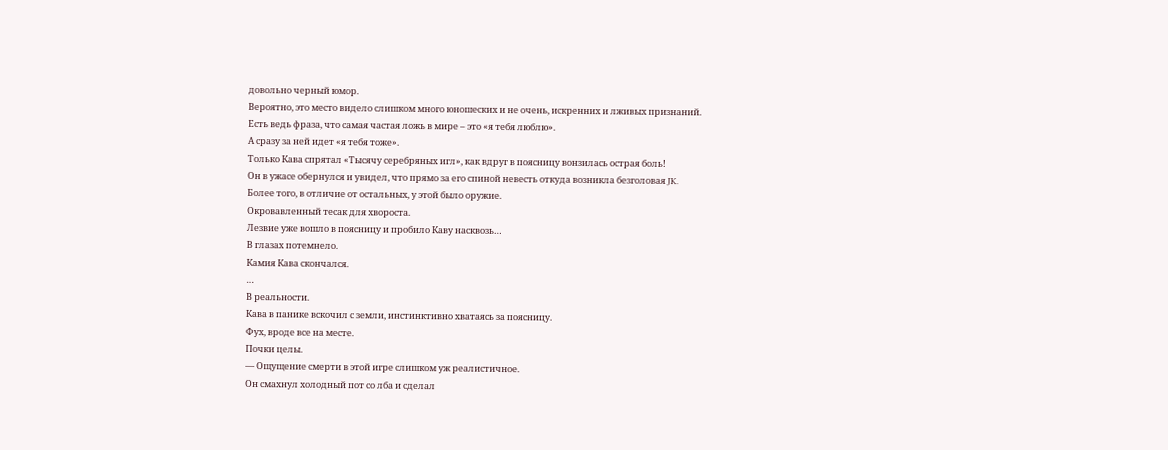довольно черный юмор.
Вероятно, это место видело слишком много юношеских и не очень, искренних и лживых признаний.
Есть ведь фраза, что самая частая ложь в мире – это «я тебя люблю».
А сразу за ней идет «я тебя тоже».
Только Кава спрятал «Тысячу серебряных игл», как вдруг в поясницу вонзилась острая боль!
Он в ужасе обернулся и увидел, что прямо за его спиной невесть откуда возникла безголовая JK.
Более того, в отличие от остальных, у этой было оружие.
Окровавленный тесак для хвороста.
Лезвие уже вошло в поясницу и пробило Каву насквозь…
В глазах потемнело.
Камия Кава скончался.
…
В реальности.
Кава в панике вскочил с земли, инстинктивно хватаясь за поясницу.
Фух, вроде все на месте.
Почки целы.
— Ощущение смерти в этой игре слишком уж реалистичное.
Он смахнул холодный пот со лба и сделал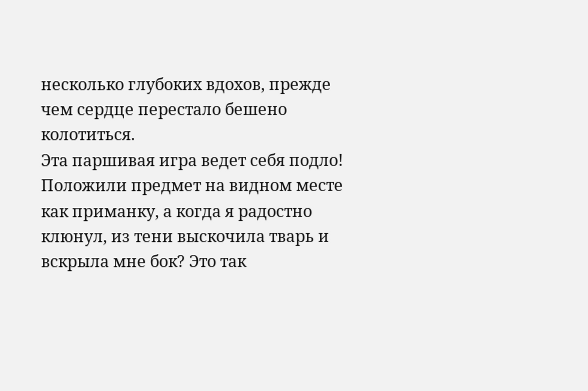несколько глубоких вдохов, прежде чем сердце перестало бешено колотиться.
Эта паршивая игра ведет себя подло!
Положили предмет на видном месте как приманку, а когда я радостно клюнул, из тени выскочила тварь и вскрыла мне бок? Это так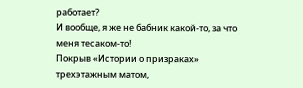работает?
И вообще, я же не бабник какой-то, за что меня тесаком-то!
Покрыв «Истории о призраках» трехэтажным матом,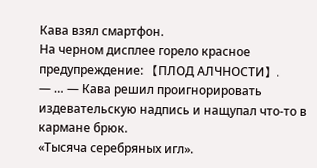Кава взял смартфон.
На черном дисплее горело красное предупреждение: 【ПЛОД АЛЧНОСТИ】.
— … — Кава решил проигнорировать издевательскую надпись и нащупал что-то в кармане брюк.
«Тысяча серебряных игл».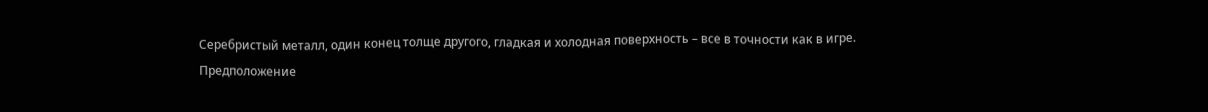Серебристый металл, один конец толще другого, гладкая и холодная поверхность – все в точности как в игре.
Предположение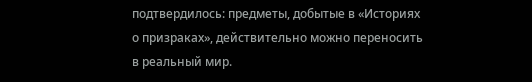подтвердилось: предметы, добытые в «Историях о призраках», действительно можно переносить в реальный мир.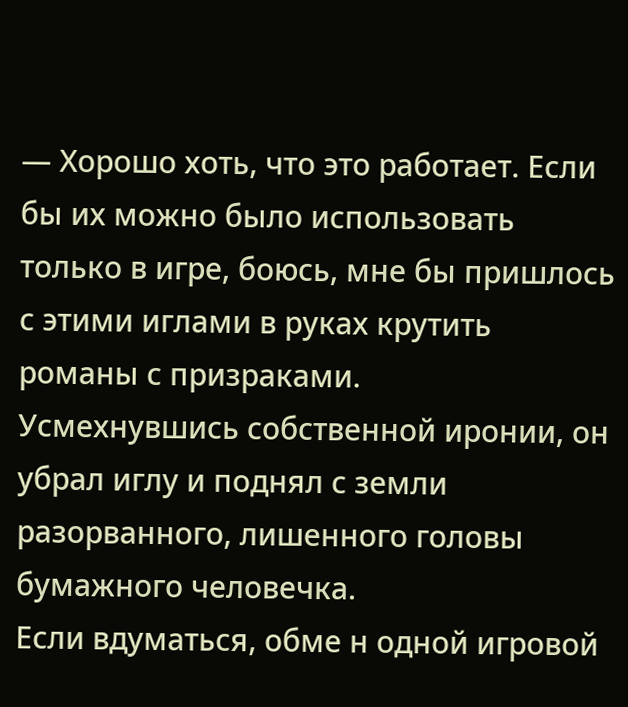— Хорошо хоть, что это работает. Если бы их можно было использовать только в игре, боюсь, мне бы пришлось с этими иглами в руках крутить романы с призраками.
Усмехнувшись собственной иронии, он убрал иглу и поднял с земли разорванного, лишенного головы бумажного человечка.
Если вдуматься, обме н одной игровой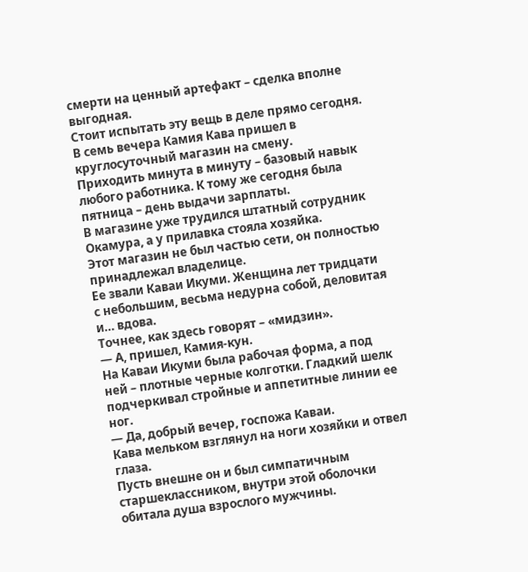смерти на ценный артефакт – сделка вполне выгодная.
Стоит испытать эту вещь в деле прямо сегодня.
В семь вечера Камия Кава пришел в круглосуточный магазин на смену.
Приходить минута в минуту – базовый навык любого работника. К тому же сегодня была пятница – день выдачи зарплаты.
В магазине уже трудился штатный сотрудник Окамура, а у прилавка стояла хозяйка.
Этот магазин не был частью сети, он полностью принадлежал владелице.
Ее звали Каваи Икуми. Женщина лет тридцати с небольшим, весьма недурна собой, деловитая и… вдова.
Точнее, как здесь говорят – «мидзин».
— А, пришел, Камия-кун.
На Каваи Икуми была рабочая форма, а под ней – плотные черные колготки. Гладкий шелк подчеркивал стройные и аппетитные линии ее ног.
— Да, добрый вечер, госпожа Каваи.
Кава мельком взглянул на ноги хозяйки и отвел глаза.
Пусть внешне он и был симпатичным старшеклассником, внутри этой оболочки обитала душа взрослого мужчины.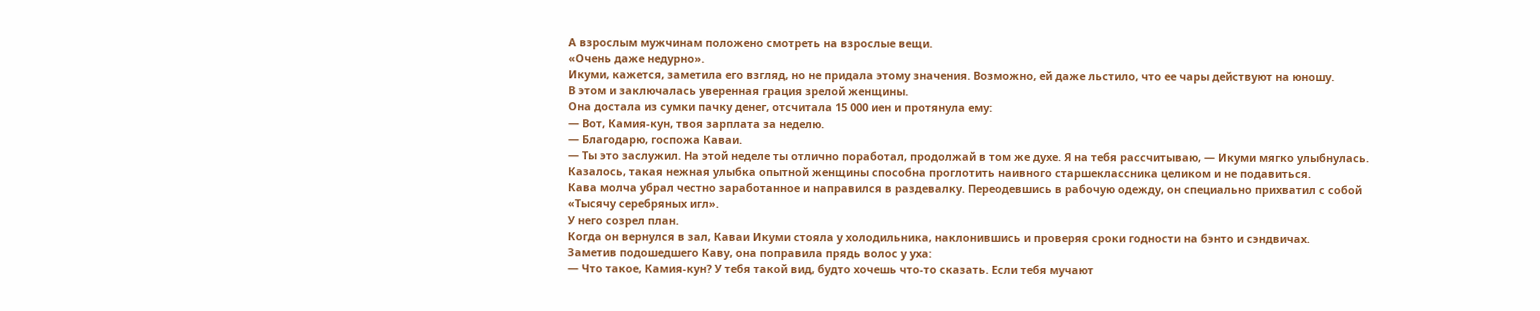А взрослым мужчинам положено смотреть на взрослые вещи.
«Очень даже недурно».
Икуми, кажется, заметила его взгляд, но не придала этому значения. Возможно, ей даже льстило, что ее чары действуют на юношу.
В этом и заключалась уверенная грация зрелой женщины.
Она достала из сумки пачку денег, отсчитала 15 000 иен и протянула ему:
— Вот, Камия-кун, твоя зарплата за неделю.
— Благодарю, госпожа Каваи.
— Ты это заслужил. На этой неделе ты отлично поработал, продолжай в том же духе. Я на тебя рассчитываю, — Икуми мягко улыбнулась.
Казалось, такая нежная улыбка опытной женщины способна проглотить наивного старшеклассника целиком и не подавиться.
Кава молча убрал честно заработанное и направился в раздевалку. Переодевшись в рабочую одежду, он специально прихватил с собой «Тысячу серебряных игл».
У него созрел план.
Когда он вернулся в зал, Каваи Икуми стояла у холодильника, наклонившись и проверяя сроки годности на бэнто и сэндвичах.
Заметив подошедшего Каву, она поправила прядь волос у уха:
— Что такое, Камия-кун? У тебя такой вид, будто хочешь что-то сказать. Если тебя мучают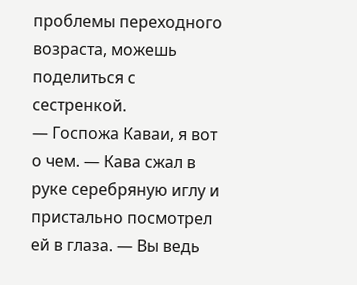проблемы переходного возраста, можешь поделиться с сестренкой.
— Госпожа Каваи, я вот о чем. — Кава сжал в руке серебряную иглу и пристально посмотрел ей в глаза. — Вы ведь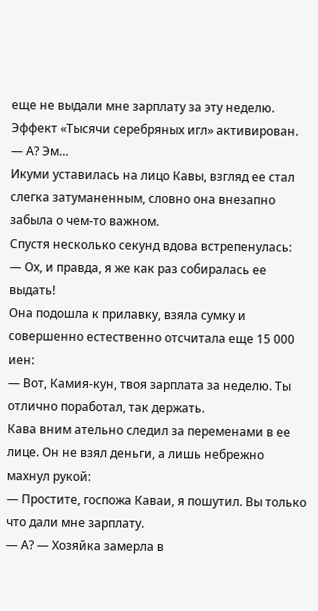еще не выдали мне зарплату за эту неделю.
Эффект «Тысячи серебряных игл» активирован.
— А? Эм…
Икуми уставилась на лицо Кавы, взгляд ее стал слегка затуманенным, словно она внезапно забыла о чем-то важном.
Спустя несколько секунд вдова встрепенулась:
— Ох, и правда, я же как раз собиралась ее выдать!
Она подошла к прилавку, взяла сумку и совершенно естественно отсчитала еще 15 000 иен:
— Вот, Камия-кун, твоя зарплата за неделю. Ты отлично поработал, так держать.
Кава вним ательно следил за переменами в ее лице. Он не взял деньги, а лишь небрежно махнул рукой:
— Простите, госпожа Каваи, я пошутил. Вы только что дали мне зарплату.
— А? — Хозяйка замерла в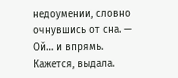недоумении, словно очнувшись от сна. — Ой… и впрямь. Кажется, выдала.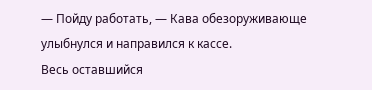— Пойду работать, — Кава обезоруживающе улыбнулся и направился к кассе.
Весь оставшийся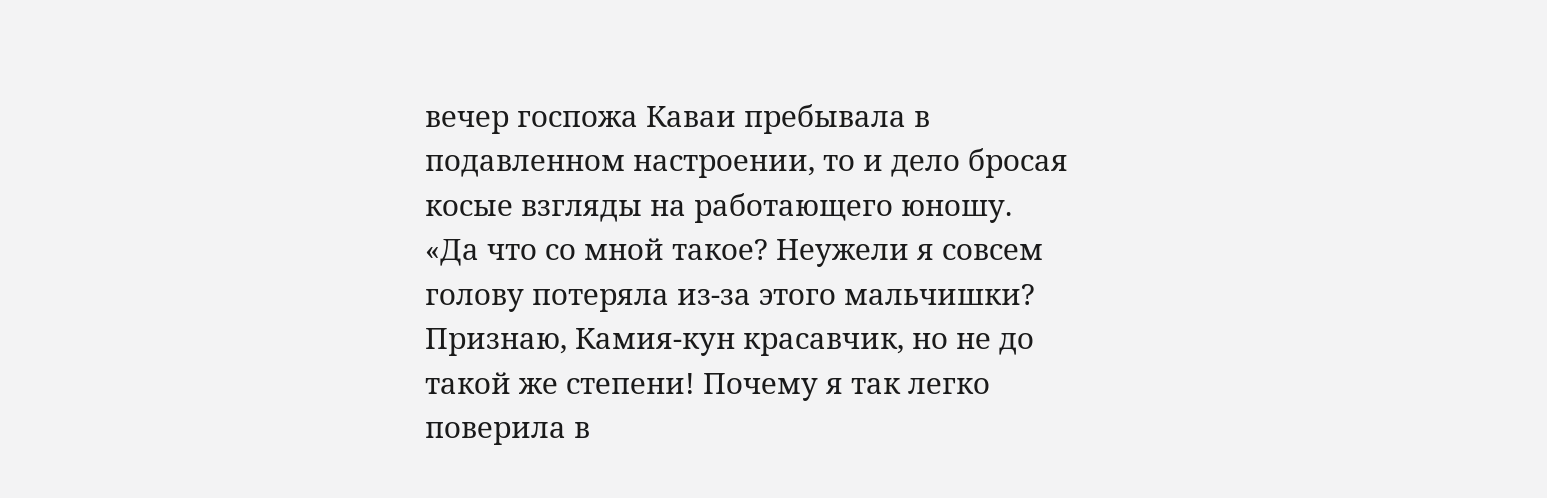вечер госпожа Каваи пребывала в подавленном настроении, то и дело бросая косые взгляды на работающего юношу.
«Да что со мной такое? Неужели я совсем голову потеряла из-за этого мальчишки? Признаю, Камия-кун красавчик, но не до такой же степени! Почему я так легко поверила в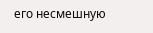его несмешную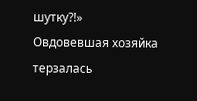шутку?!»
Овдовевшая хозяйка терзалась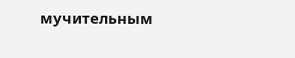мучительным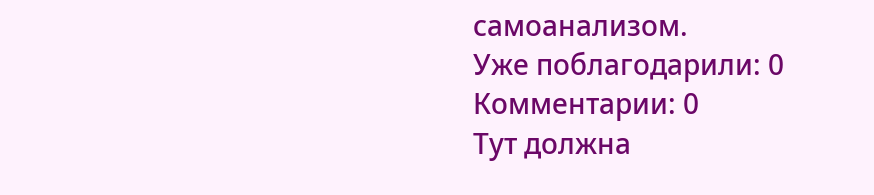самоанализом.
Уже поблагодарили: 0
Комментарии: 0
Тут должна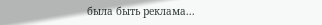была быть реклама...